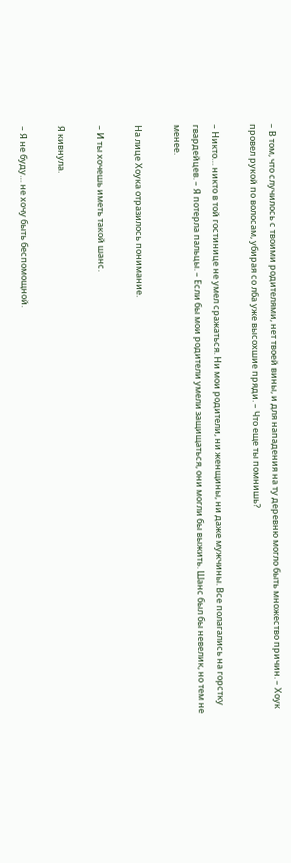– В том, что случилось с твоими родителями, нет твоей вины, и для нападения на ту деревню могло быть множество причин. – Хоук провел рукой по волосам, убирая со лба уже высохшие пряди. – Что еще ты помнишь?

– Никто… никто в той гостинице не умел сражаться. Ни мои родители, ни женщины, ни даже мужчины. Все полагались на горстку гвардейцев. – Я потерла пальцы. – Если бы мои родители умели защищаться, они могли бы выжить. Шанс был бы невелик, но тем не менее.

На лице Хоука отразилось понимание.

– И ты хочешь иметь такой шанс.

Я кивнула.

– Я не буду… не хочу быть беспомощной.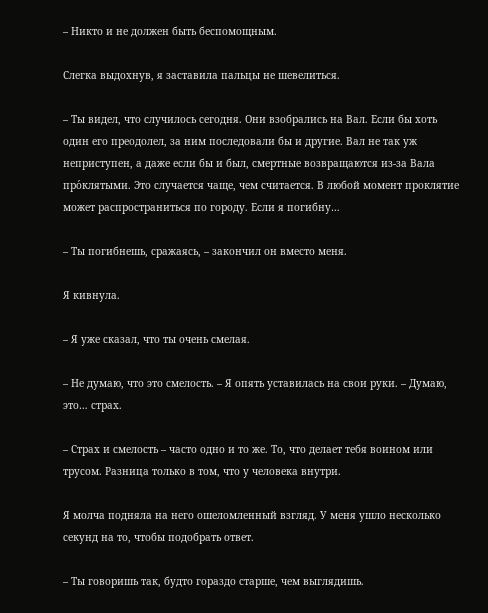– Никто и не должен быть беспомощным.

Слегка выдохнув, я заставила пальцы не шевелиться.

– Ты видел, что случилось сегодня. Они взобрались на Вал. Если бы хоть один его преодолел, за ним последовали бы и другие. Вал не так уж неприступен, а даже если бы и был, смертные возвращаются из-за Вала про́клятыми. Это случается чаще, чем считается. В любой момент проклятие может распространиться по городу. Если я погибну…

– Ты погибнешь, сражаясь, – закончил он вместо меня.

Я кивнула.

– Я уже сказал, что ты очень смелая.

– Не думаю, что это смелость. – Я опять уставилась на свои руки. – Думаю, это… страх.

– Страх и смелость – часто одно и то же. То, что делает тебя воином или трусом. Разница только в том, что у человека внутри.

Я молча подняла на него ошеломленный взгляд. У меня ушло несколько секунд на то, чтобы подобрать ответ.

– Ты говоришь так, будто гораздо старше, чем выглядишь.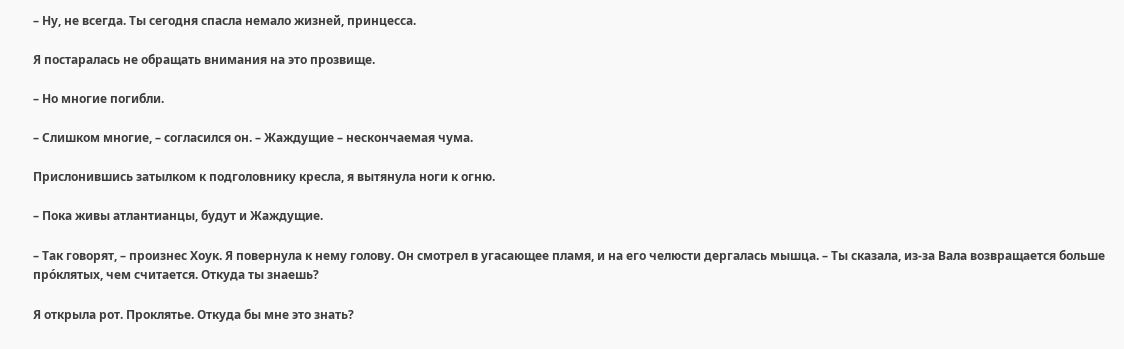– Ну, не всегда. Ты сегодня спасла немало жизней, принцесса.

Я постаралась не обращать внимания на это прозвище.

– Но многие погибли.

– Слишком многие, – согласился он. – Жаждущие – нескончаемая чума.

Прислонившись затылком к подголовнику кресла, я вытянула ноги к огню.

– Пока живы атлантианцы, будут и Жаждущие.

– Так говорят, – произнес Хоук. Я повернула к нему голову. Он смотрел в угасающее пламя, и на его челюсти дергалась мышца. – Ты сказала, из-за Вала возвращается больше про́клятых, чем считается. Откуда ты знаешь?

Я открыла рот. Проклятье. Откуда бы мне это знать?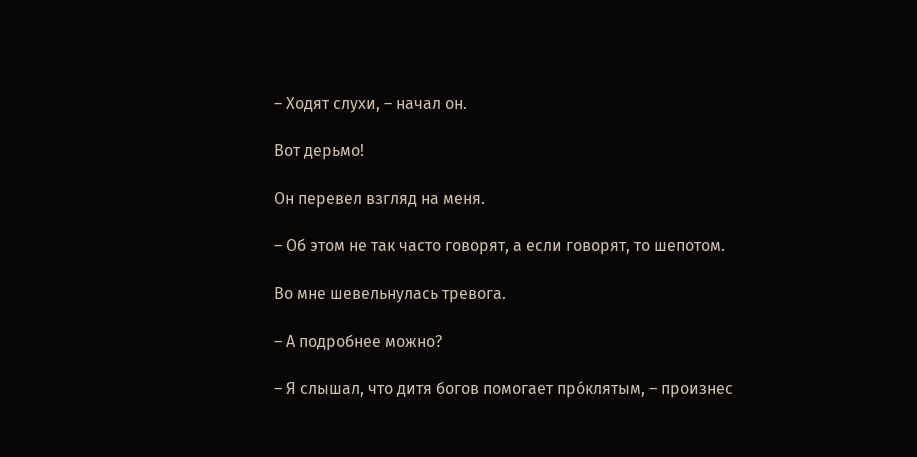– Ходят слухи, – начал он.

Вот дерьмо!

Он перевел взгляд на меня.

– Об этом не так часто говорят, а если говорят, то шепотом.

Во мне шевельнулась тревога.

– А подробнее можно?

– Я слышал, что дитя богов помогает про́клятым, – произнес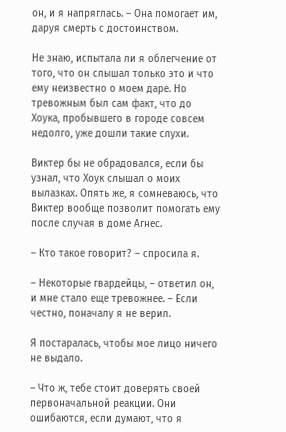он, и я напряглась. – Она помогает им, даруя смерть с достоинством.

Не знаю, испытала ли я облегчение от того, что он слышал только это и что ему неизвестно о моем даре. Но тревожным был сам факт, что до Хоука, пробывшего в городе совсем недолго, уже дошли такие слухи.

Виктер бы не обрадовался, если бы узнал, что Хоук слышал о моих вылазках. Опять же, я сомневаюсь, что Виктер вообще позволит помогать ему после случая в доме Агнес.

– Кто такое говорит? – спросила я.

– Некоторые гвардейцы, – ответил он, и мне стало еще тревожнее. – Если честно, поначалу я не верил.

Я постаралась, чтобы мое лицо ничего не выдало.

– Что ж, тебе стоит доверять своей первоначальной реакции. Они ошибаются, если думают, что я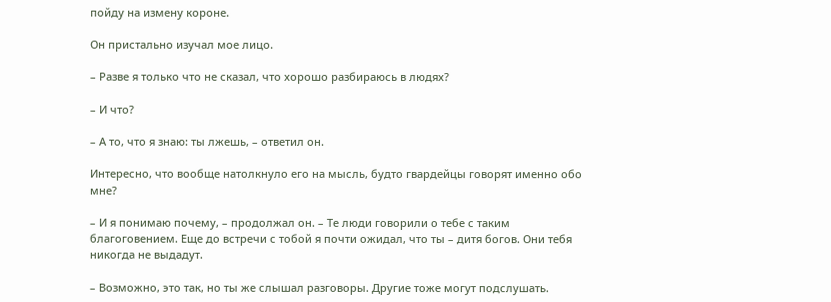пойду на измену короне.

Он пристально изучал мое лицо.

– Разве я только что не сказал, что хорошо разбираюсь в людях?

– И что?

– А то, что я знаю: ты лжешь, – ответил он.

Интересно, что вообще натолкнуло его на мысль, будто гвардейцы говорят именно обо мне?

– И я понимаю почему, – продолжал он. – Те люди говорили о тебе с таким благоговением. Еще до встречи с тобой я почти ожидал, что ты – дитя богов. Они тебя никогда не выдадут.

– Возможно, это так, но ты же слышал разговоры. Другие тоже могут подслушать.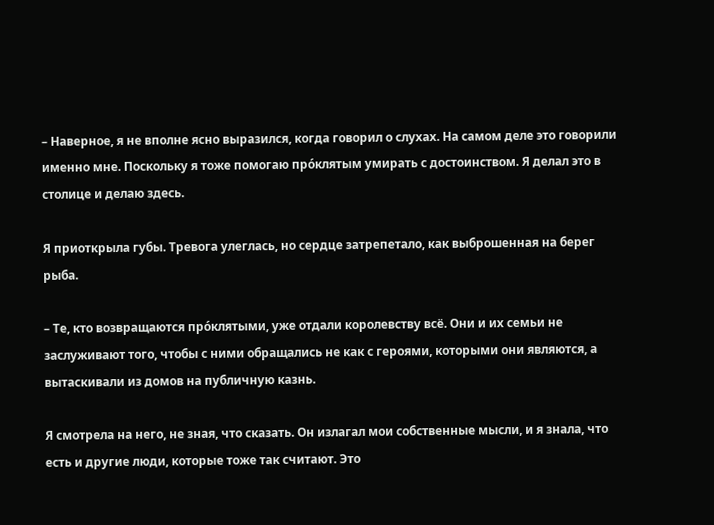– Наверное, я не вполне ясно выразился, когда говорил о слухах. На самом деле это говорили именно мне. Поскольку я тоже помогаю про́клятым умирать с достоинством. Я делал это в столице и делаю здесь.

Я приоткрыла губы. Тревога улеглась, но сердце затрепетало, как выброшенная на берег рыба.

– Те, кто возвращаются про́клятыми, уже отдали королевству всё. Они и их семьи не заслуживают того, чтобы с ними обращались не как с героями, которыми они являются, а вытаскивали из домов на публичную казнь.

Я смотрела на него, не зная, что сказать. Он излагал мои собственные мысли, и я знала, что есть и другие люди, которые тоже так считают. Это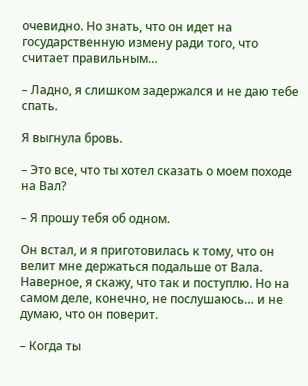очевидно. Но знать, что он идет на государственную измену ради того, что считает правильным…

– Ладно, я слишком задержался и не даю тебе спать.

Я выгнула бровь.

– Это все, что ты хотел сказать о моем походе на Вал?

– Я прошу тебя об одном.

Он встал, и я приготовилась к тому, что он велит мне держаться подальше от Вала. Наверное, я скажу, что так и поступлю. Но на самом деле, конечно, не послушаюсь… и не думаю, что он поверит.

– Когда ты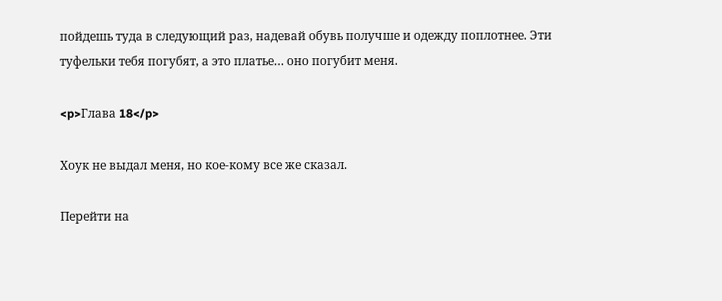пойдешь туда в следующий раз, надевай обувь получше и одежду поплотнее. Эти туфельки тебя погубят, а это платье… оно погубит меня.

<p>Глава 18</p>

Хоук не выдал меня, но кое-кому все же сказал.

Перейти на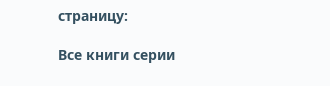страницу:

Все книги серии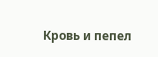Кровь и пепел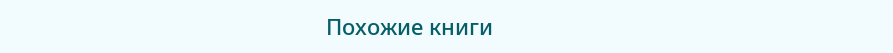Похожие книги